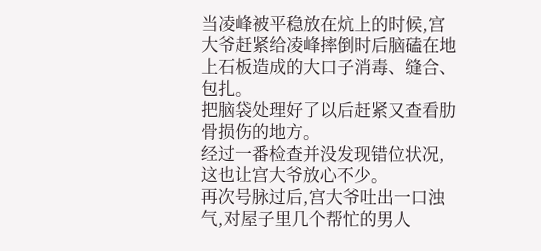当凌峰被平稳放在炕上的时候,宫大爷赶紧给凌峰摔倒时后脑磕在地上石板造成的大口子消毒、缝合、包扎。
把脑袋处理好了以后赶紧又查看肋骨损伤的地方。
经过一番检查并没发现错位状况,这也让宫大爷放心不少。
再次号脉过后,宫大爷吐出一口浊气,对屋子里几个帮忙的男人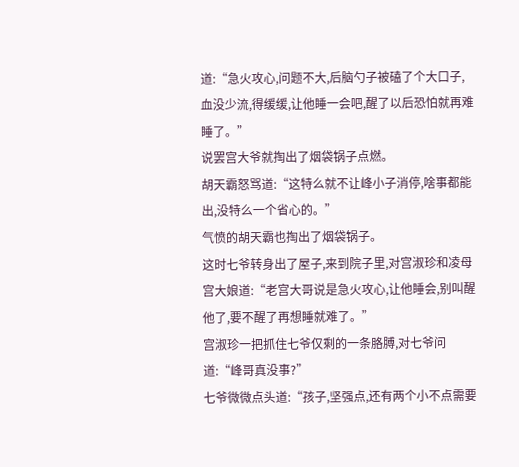道:“急火攻心,问题不大,后脑勺子被磕了个大口子,血没少流,得缓缓,让他睡一会吧,醒了以后恐怕就再难睡了。”
说罢宫大爷就掏出了烟袋锅子点燃。
胡天霸怒骂道:“这特么就不让峰小子消停,啥事都能出,没特么一个省心的。”
气愤的胡天霸也掏出了烟袋锅子。
这时七爷转身出了屋子,来到院子里,对宫淑珍和凌母宫大娘道:“老宫大哥说是急火攻心,让他睡会,别叫醒他了,要不醒了再想睡就难了。”
宫淑珍一把抓住七爷仅剩的一条胳膊,对七爷问道:“峰哥真没事?”
七爷微微点头道:“孩子,坚强点,还有两个小不点需要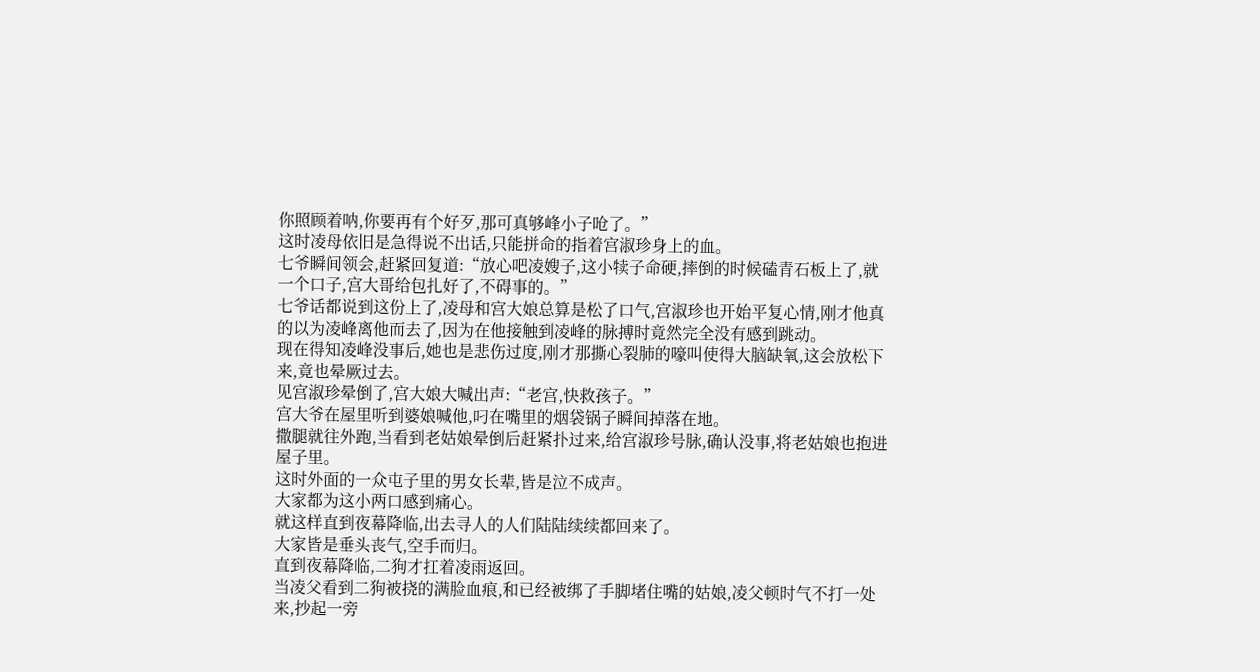你照顾着呐,你要再有个好歹,那可真够峰小子呛了。”
这时凌母依旧是急得说不出话,只能拼命的指着宫淑珍身上的血。
七爷瞬间领会,赶紧回复道:“放心吧凌嫂子,这小犊子命硬,摔倒的时候磕青石板上了,就一个口子,宫大哥给包扎好了,不碍事的。”
七爷话都说到这份上了,凌母和宫大娘总算是松了口气,宫淑珍也开始平复心情,刚才他真的以为凌峰离他而去了,因为在他接触到凌峰的脉搏时竟然完全没有感到跳动。
现在得知凌峰没事后,她也是悲伤过度,刚才那撕心裂肺的嚎叫使得大脑缺氧,这会放松下来,竟也晕厥过去。
见宫淑珍晕倒了,宫大娘大喊出声:“老宫,快救孩子。”
宫大爷在屋里听到婆娘喊他,叼在嘴里的烟袋锅子瞬间掉落在地。
撒腿就往外跑,当看到老姑娘晕倒后赶紧扑过来,给宫淑珍号脉,确认没事,将老姑娘也抱进屋子里。
这时外面的一众屯子里的男女长辈,皆是泣不成声。
大家都为这小两口感到痛心。
就这样直到夜幕降临,出去寻人的人们陆陆续续都回来了。
大家皆是垂头丧气,空手而归。
直到夜幕降临,二狗才扛着凌雨返回。
当凌父看到二狗被挠的满脸血痕,和已经被绑了手脚堵住嘴的姑娘,凌父顿时气不打一处来,抄起一旁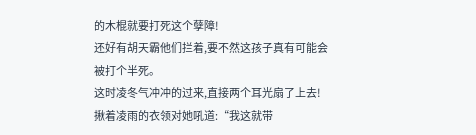的木棍就要打死这个孽障!
还好有胡天霸他们拦着,要不然这孩子真有可能会被打个半死。
这时凌冬气冲冲的过来,直接两个耳光扇了上去!
揪着凌雨的衣领对她吼道:“我这就带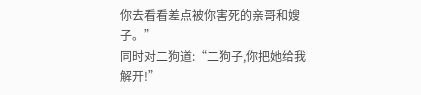你去看看差点被你害死的亲哥和嫂子。”
同时对二狗道:“二狗子,你把她给我解开!”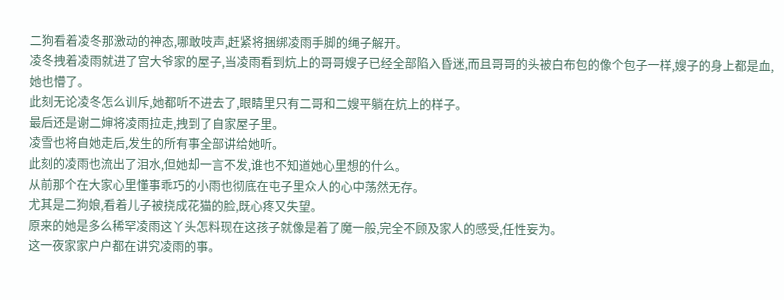二狗看着凌冬那激动的神态,哪敢吱声,赶紧将捆绑凌雨手脚的绳子解开。
凌冬拽着凌雨就进了宫大爷家的屋子,当凌雨看到炕上的哥哥嫂子已经全部陷入昏迷,而且哥哥的头被白布包的像个包子一样,嫂子的身上都是血,她也懵了。
此刻无论凌冬怎么训斥,她都听不进去了,眼睛里只有二哥和二嫂平躺在炕上的样子。
最后还是谢二婶将凌雨拉走,拽到了自家屋子里。
凌雪也将自她走后,发生的所有事全部讲给她听。
此刻的凌雨也流出了泪水,但她却一言不发,谁也不知道她心里想的什么。
从前那个在大家心里懂事乖巧的小雨也彻底在屯子里众人的心中荡然无存。
尤其是二狗娘,看着儿子被挠成花猫的脸,既心疼又失望。
原来的她是多么稀罕凌雨这丫头怎料现在这孩子就像是着了魔一般,完全不顾及家人的感受,任性妄为。
这一夜家家户户都在讲究凌雨的事。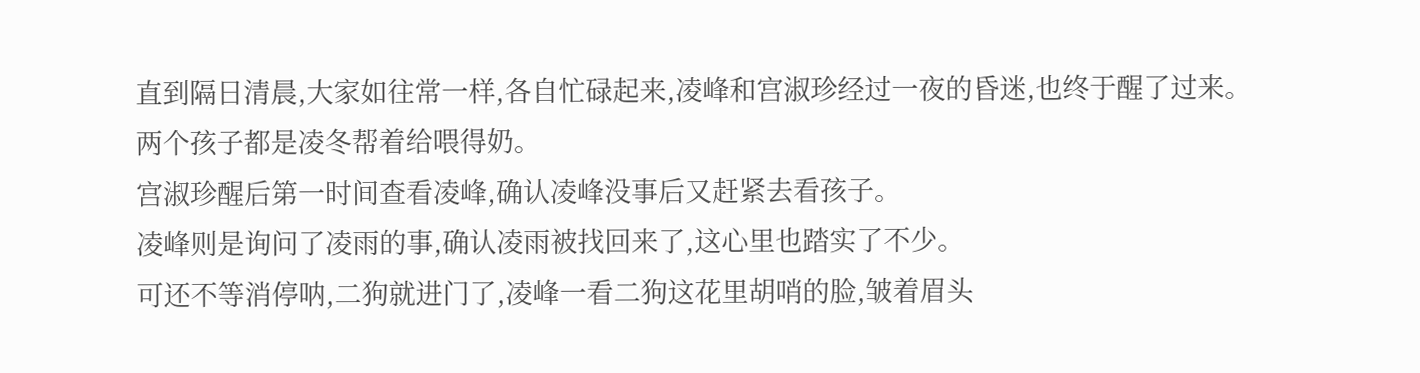直到隔日清晨,大家如往常一样,各自忙碌起来,凌峰和宫淑珍经过一夜的昏迷,也终于醒了过来。
两个孩子都是凌冬帮着给喂得奶。
宫淑珍醒后第一时间查看凌峰,确认凌峰没事后又赶紧去看孩子。
凌峰则是询问了凌雨的事,确认凌雨被找回来了,这心里也踏实了不少。
可还不等消停呐,二狗就进门了,凌峰一看二狗这花里胡哨的脸,皱着眉头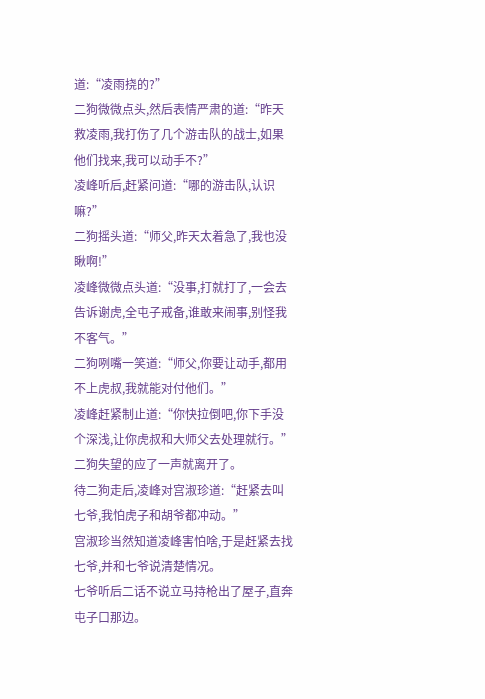道:“凌雨挠的?”
二狗微微点头,然后表情严肃的道:“昨天救凌雨,我打伤了几个游击队的战士,如果他们找来,我可以动手不?”
凌峰听后,赶紧问道:“哪的游击队,认识嘛?”
二狗摇头道:“师父,昨天太着急了,我也没瞅啊!”
凌峰微微点头道:“没事,打就打了,一会去告诉谢虎,全屯子戒备,谁敢来闹事,别怪我不客气。”
二狗咧嘴一笑道:“师父,你要让动手,都用不上虎叔,我就能对付他们。”
凌峰赶紧制止道:“你快拉倒吧,你下手没个深浅,让你虎叔和大师父去处理就行。”
二狗失望的应了一声就离开了。
待二狗走后,凌峰对宫淑珍道:“赶紧去叫七爷,我怕虎子和胡爷都冲动。”
宫淑珍当然知道凌峰害怕啥,于是赶紧去找七爷,并和七爷说清楚情况。
七爷听后二话不说立马持枪出了屋子,直奔屯子口那边。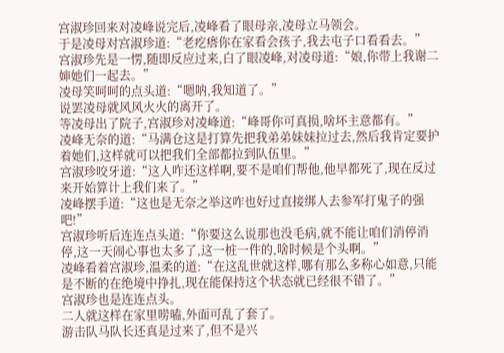宫淑珍回来对凌峰说完后,凌峰看了眼母亲,凌母立马领会。
于是凌母对宫淑珍道:“老疙瘩你在家看会孩子,我去屯子口看看去。”
宫淑珍先是一愣,随即反应过来,白了眼凌峰,对凌母道:“娘,你带上我谢二婶她们一起去。”
凌母笑呵呵的点头道:“嗯呐,我知道了。”
说罢凌母就风风火火的离开了。
等凌母出了院子,宫淑珍对凌峰道:“峰哥你可真损,啥坏主意都有。”
凌峰无奈的道:“马满仓这是打算先把我弟弟妹妹拉过去,然后我肯定要护着她们,这样就可以把我们全部都拉到队伍里。”
宫淑珍咬牙道:“这人咋还这样啊,要不是咱们帮他,他早都死了,现在反过来开始算计上我们来了。”
凌峰摆手道:“这也是无奈之举这咋也好过直接绑人去参军打鬼子的强吧!”
宫淑珍听后连连点头道:“你要这么说那也没毛病,就不能让咱们消停消停,这一天闹心事也太多了,这一桩一件的,啥时候是个头啊。”
凌峰看着宫淑珍,温柔的道:“在这乱世就这样,哪有那么多称心如意,只能是不断的在绝境中挣扎,现在能保持这个状态就已经很不错了。”
宫淑珍也是连连点头。
二人就这样在家里唠嗑,外面可乱了套了。
游击队马队长还真是过来了,但不是兴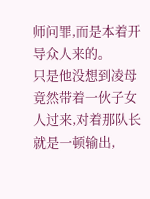师问罪,而是本着开导众人来的。
只是他没想到凌母竟然带着一伙子女人过来,对着那队长就是一顿输出,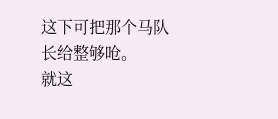这下可把那个马队长给整够呛。
就这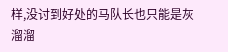样,没讨到好处的马队长也只能是灰溜溜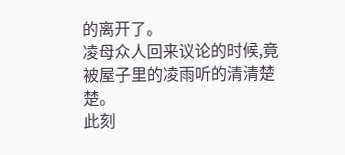的离开了。
凌母众人回来议论的时候,竟被屋子里的凌雨听的清清楚楚。
此刻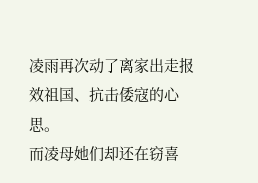凌雨再次动了离家出走报效祖国、抗击倭寇的心思。
而凌母她们却还在窃喜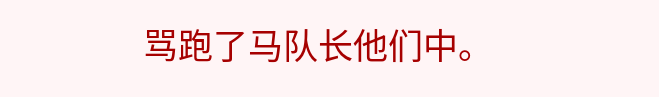骂跑了马队长他们中。